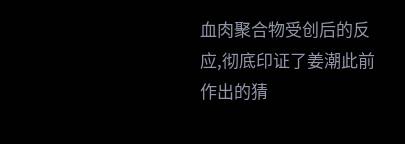血肉聚合物受创后的反应,彻底印证了姜潮此前作出的猜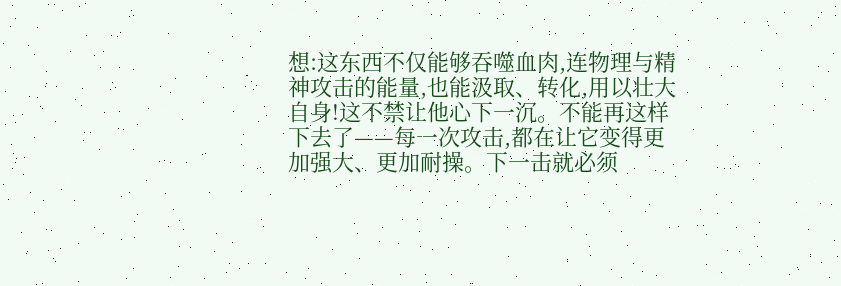想:这东西不仅能够吞噬血肉,连物理与精神攻击的能量,也能汲取、转化,用以壮大自身!这不禁让他心下一沉。不能再这样下去了——每一次攻击,都在让它变得更加强大、更加耐操。下一击就必须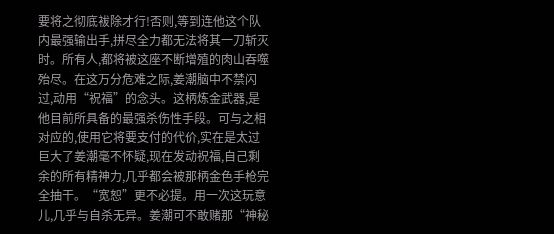要将之彻底袚除才行!否则,等到连他这个队内最强输出手,拼尽全力都无法将其一刀斩灭时。所有人,都将被这座不断增殖的肉山吞噬殆尽。在这万分危难之际,姜潮脑中不禁闪过,动用“祝福”的念头。这柄炼金武器,是他目前所具备的最强杀伤性手段。可与之相对应的,使用它将要支付的代价,实在是太过巨大了姜潮毫不怀疑,现在发动祝福,自己剩余的所有精神力,几乎都会被那柄金色手枪完全抽干。“宽恕”更不必提。用一次这玩意儿,几乎与自杀无异。姜潮可不敢赌那“神秘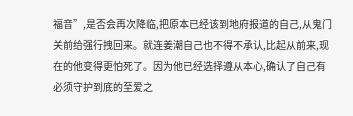福音”,是否会再次降临,把原本已经该到地府报道的自己,从鬼门关前给强行拽回来。就连姜潮自己也不得不承认,比起从前来,现在的他变得更怕死了。因为他已经选择遵从本心,确认了自己有必须守护到底的至爱之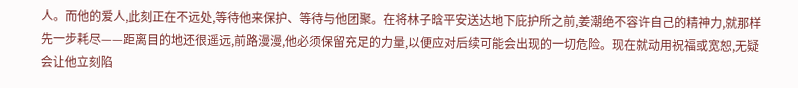人。而他的爱人,此刻正在不远处,等待他来保护、等待与他团聚。在将林子晗平安送达地下庇护所之前,姜潮绝不容许自己的精神力,就那样先一步耗尽——距离目的地还很遥远,前路漫漫,他必须保留充足的力量,以便应对后续可能会出现的一切危险。现在就动用祝福或宽恕,无疑会让他立刻陷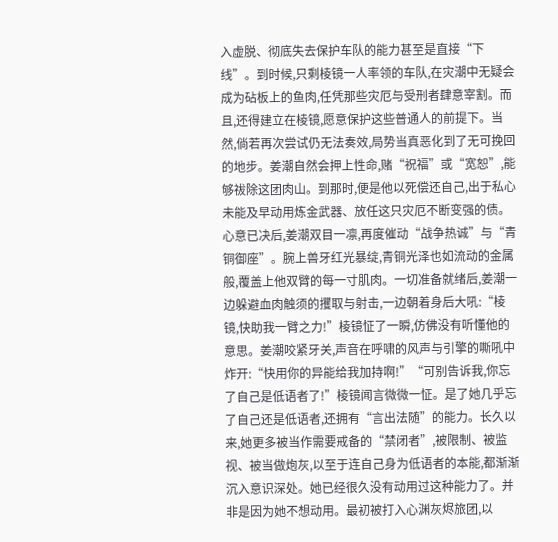入虚脱、彻底失去保护车队的能力甚至是直接“下线”。到时候,只剩棱镜一人率领的车队,在灾潮中无疑会成为砧板上的鱼肉,任凭那些灾厄与受刑者肆意宰割。而且,还得建立在棱镜,愿意保护这些普通人的前提下。当然,倘若再次尝试仍无法奏效,局势当真恶化到了无可挽回的地步。姜潮自然会押上性命,赌“祝福”或“宽恕”,能够祓除这团肉山。到那时,便是他以死偿还自己,出于私心未能及早动用炼金武器、放任这只灾厄不断变强的债。心意已决后,姜潮双目一凛,再度催动“战争热诚”与“青铜御座”。腕上兽牙红光暴绽,青铜光泽也如流动的金属般,覆盖上他双臂的每一寸肌肉。一切准备就绪后,姜潮一边躲避血肉触须的攫取与射击,一边朝着身后大吼:“棱镜,快助我一臂之力!”棱镜怔了一瞬,仿佛没有听懂他的意思。姜潮咬紧牙关,声音在呼啸的风声与引擎的嘶吼中炸开:“快用你的异能给我加持啊!”“可别告诉我,你忘了自己是低语者了!”棱镜闻言微微一怔。是了她几乎忘了自己还是低语者,还拥有“言出法随”的能力。长久以来,她更多被当作需要戒备的“禁闭者”,被限制、被监视、被当做炮灰,以至于连自己身为低语者的本能,都渐渐沉入意识深处。她已经很久没有动用过这种能力了。并非是因为她不想动用。最初被打入心渊灰烬旅团,以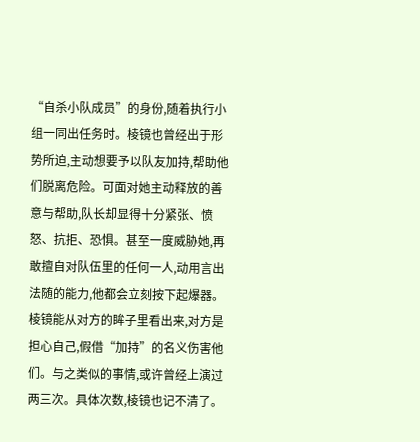“自杀小队成员”的身份,随着执行小组一同出任务时。棱镜也曾经出于形势所迫,主动想要予以队友加持,帮助他们脱离危险。可面对她主动释放的善意与帮助,队长却显得十分紧张、愤怒、抗拒、恐惧。甚至一度威胁她,再敢擅自对队伍里的任何一人,动用言出法随的能力,他都会立刻按下起爆器。棱镜能从对方的眸子里看出来,对方是担心自己,假借“加持”的名义伤害他们。与之类似的事情,或许曾经上演过两三次。具体次数,棱镜也记不清了。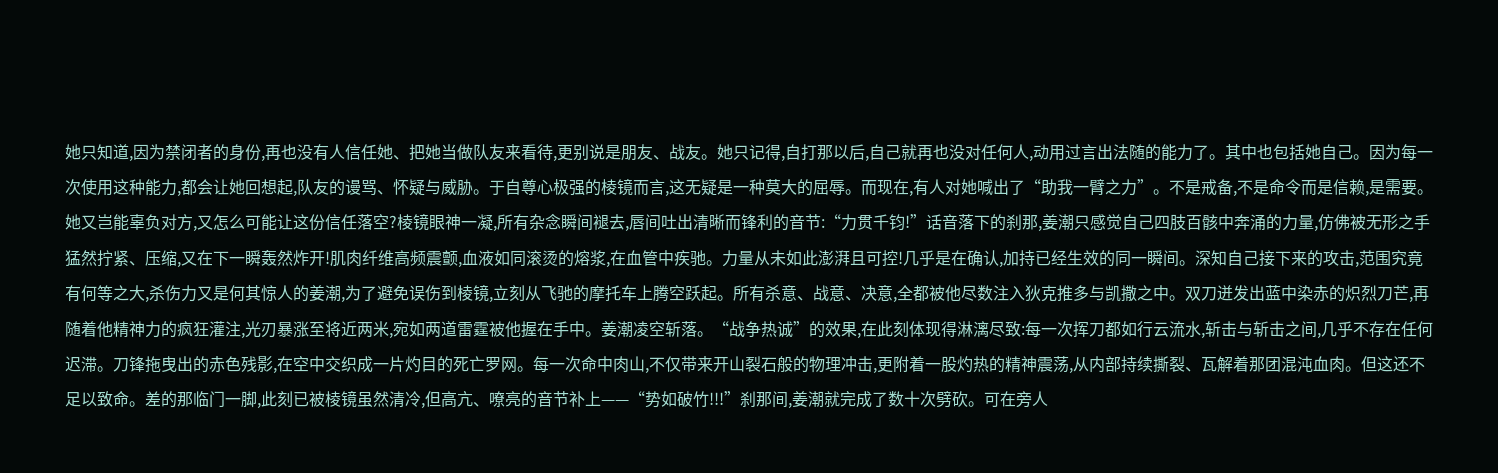她只知道,因为禁闭者的身份,再也没有人信任她、把她当做队友来看待,更别说是朋友、战友。她只记得,自打那以后,自己就再也没对任何人,动用过言出法随的能力了。其中也包括她自己。因为每一次使用这种能力,都会让她回想起,队友的谩骂、怀疑与威胁。于自尊心极强的棱镜而言,这无疑是一种莫大的屈辱。而现在,有人对她喊出了“助我一臂之力”。不是戒备,不是命令而是信赖,是需要。她又岂能辜负对方,又怎么可能让这份信任落空?棱镜眼神一凝,所有杂念瞬间褪去,唇间吐出清晰而锋利的音节:“力贯千钧!”话音落下的刹那,姜潮只感觉自己四肢百骸中奔涌的力量,仿佛被无形之手猛然拧紧、压缩,又在下一瞬轰然炸开!肌肉纤维高频震颤,血液如同滚烫的熔浆,在血管中疾驰。力量从未如此澎湃且可控!几乎是在确认,加持已经生效的同一瞬间。深知自己接下来的攻击,范围究竟有何等之大,杀伤力又是何其惊人的姜潮,为了避免误伤到棱镜,立刻从飞驰的摩托车上腾空跃起。所有杀意、战意、决意,全都被他尽数注入狄克推多与凯撒之中。双刀迸发出蓝中染赤的炽烈刀芒,再随着他精神力的疯狂灌注,光刃暴涨至将近两米,宛如两道雷霆被他握在手中。姜潮凌空斩落。“战争热诚”的效果,在此刻体现得淋漓尽致:每一次挥刀都如行云流水,斩击与斩击之间,几乎不存在任何迟滞。刀锋拖曳出的赤色残影,在空中交织成一片灼目的死亡罗网。每一次命中肉山,不仅带来开山裂石般的物理冲击,更附着一股灼热的精神震荡,从内部持续撕裂、瓦解着那团混沌血肉。但这还不足以致命。差的那临门一脚,此刻已被棱镜虽然清冷,但高亢、嘹亮的音节补上——“势如破竹!!!”刹那间,姜潮就完成了数十次劈砍。可在旁人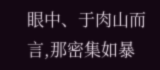眼中、于肉山而言,那密集如暴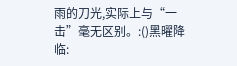雨的刀光,实际上与“一击”毫无区别。:()黑曜降临: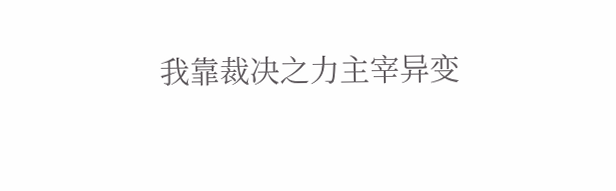我靠裁决之力主宰异变